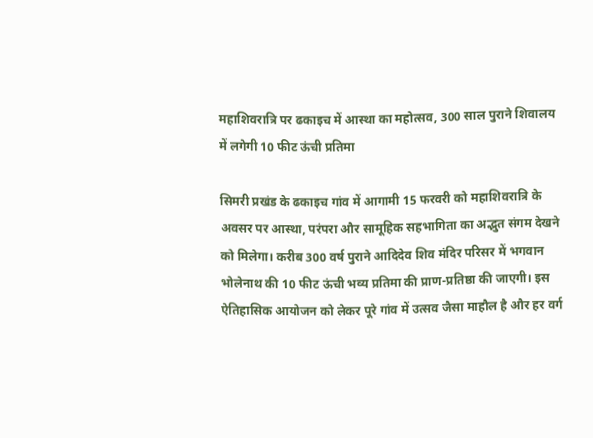महाशिवरात्रि पर ढकाइच में आस्था का महोत्सव, 300 साल पुराने शिवालय में लगेगी 10 फीट ऊंची प्रतिमा

सिमरी प्रखंड के ढकाइच गांव में आगामी 15 फरवरी को महाशिवरात्रि के अवसर पर आस्था, परंपरा और सामूहिक सहभागिता का अद्भुत संगम देखने को मिलेगा। करीब 300 वर्ष पुराने आदिदेव शिव मंदिर परिसर में भगवान भोलेनाथ की 10 फीट ऊंची भव्य प्रतिमा की प्राण-प्रतिष्ठा की जाएगी। इस ऐतिहासिक आयोजन को लेकर पूरे गांव में उत्सव जैसा माहौल है और हर वर्ग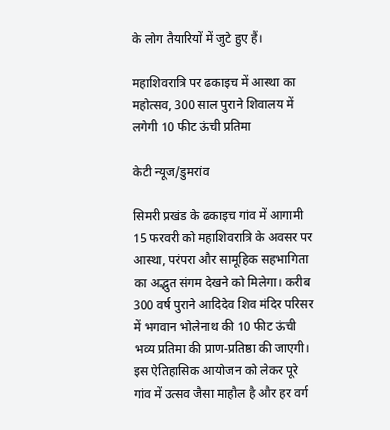के लोग तैयारियों में जुटे हुए हैं।

महाशिवरात्रि पर ढकाइच में आस्था का महोत्सव, 300 साल पुराने शिवालय में लगेगी 10 फीट ऊंची प्रतिमा

केटी न्यूज/डुमरांव

सिमरी प्रखंड के ढकाइच गांव में आगामी 15 फरवरी को महाशिवरात्रि के अवसर पर आस्था, परंपरा और सामूहिक सहभागिता का अद्भुत संगम देखने को मिलेगा। करीब 300 वर्ष पुराने आदिदेव शिव मंदिर परिसर में भगवान भोलेनाथ की 10 फीट ऊंची भव्य प्रतिमा की प्राण-प्रतिष्ठा की जाएगी। इस ऐतिहासिक आयोजन को लेकर पूरे गांव में उत्सव जैसा माहौल है और हर वर्ग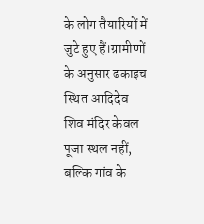के लोग तैयारियों में जुटे हुए हैं।ग्रामीणों के अनुसार ढकाइच स्थित आदिदेव शिव मंदिर केवल पूजा स्थल नहीं, बल्कि गांव के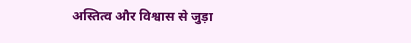अस्तित्व और विश्वास से जुड़ा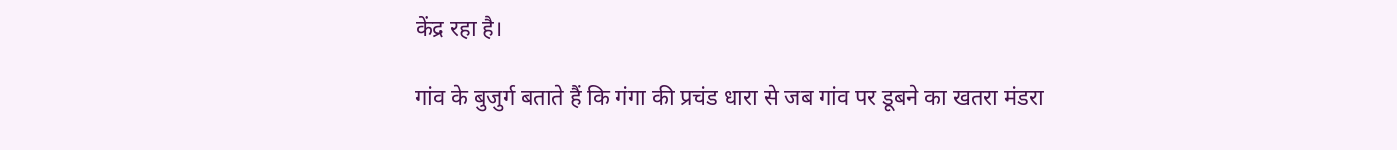केंद्र रहा है।

गांव के बुजुर्ग बताते हैं कि गंगा की प्रचंड धारा से जब गांव पर डूबने का खतरा मंडरा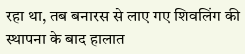रहा था, तब बनारस से लाए गए शिवलिंग की स्थापना के बाद हालात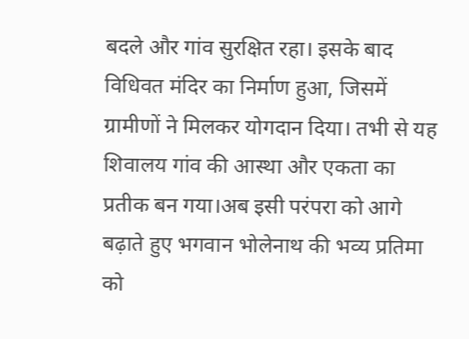बदले और गांव सुरक्षित रहा। इसके बाद विधिवत मंदिर का निर्माण हुआ, जिसमें ग्रामीणों ने मिलकर योगदान दिया। तभी से यह शिवालय गांव की आस्था और एकता का प्रतीक बन गया।अब इसी परंपरा को आगे बढ़ाते हुए भगवान भोलेनाथ की भव्य प्रतिमा को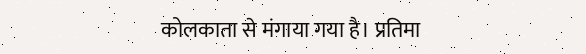कोलकाता से मंगाया गया है। प्रतिमा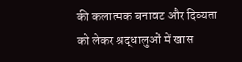की कलात्मक बनावट और दिव्यता को लेकर श्रद्धालुओं में खास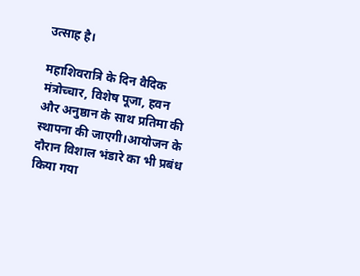उत्साह है।

महाशिवरात्रि के दिन वैदिक मंत्रोच्चार, विशेष पूजा, हवन और अनुष्ठान के साथ प्रतिमा की स्थापना की जाएगी।आयोजन के दौरान विशाल भंडारे का भी प्रबंध किया गया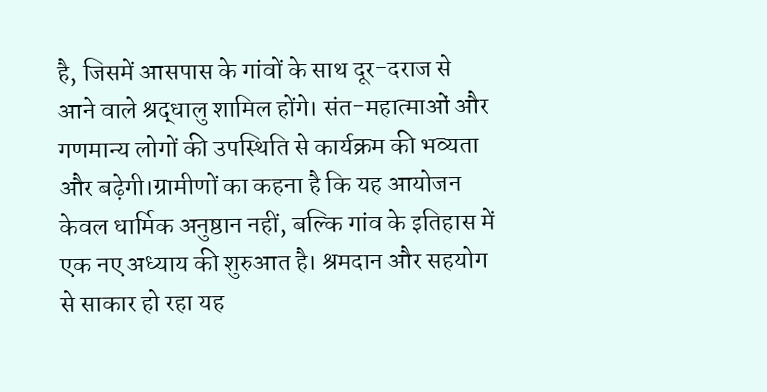है, जिसमें आसपास के गांवों के साथ दूर-दराज से आने वाले श्रद्धालु शामिल होंगे। संत-महात्माओं और गणमान्य लोगों की उपस्थिति से कार्यक्रम की भव्यता और बढ़ेगी।ग्रामीणों का कहना है कि यह आयोजन केवल धार्मिक अनुष्ठान नहीं, बल्कि गांव के इतिहास में एक नए अध्याय की शुरुआत है। श्रमदान और सहयोग से साकार हो रहा यह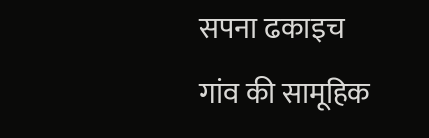सपना ढकाइच गांव की सामूहिक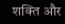शक्ति और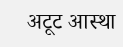अटूट आस्था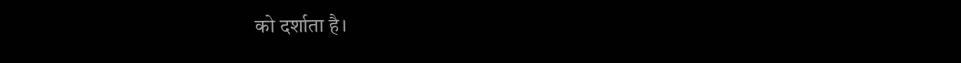को दर्शाता है।